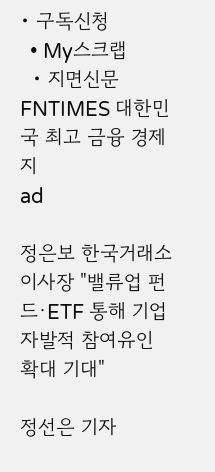• 구독신청
  • My스크랩
  • 지면신문
FNTIMES 대한민국 최고 금융 경제지
ad

정은보 한국거래소 이사장 "밸류업 펀드·ETF 통해 기업 자발적 참여유인 확대 기대"

정선은 기자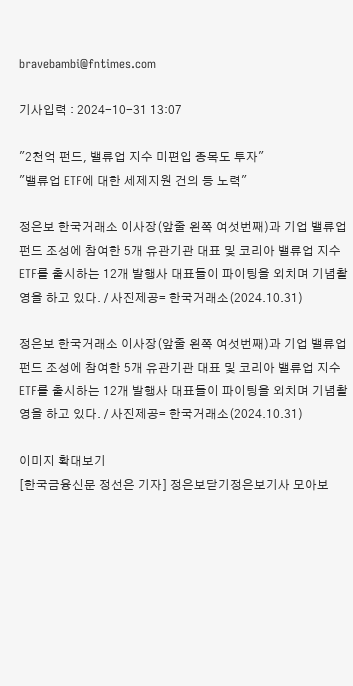bravebambi@fntimes.com

기사입력 : 2024-10-31 13:07

"2천억 펀드, 밸류업 지수 미편입 종목도 투자"
"밸류업 ETF에 대한 세제지원 건의 등 노력"

정은보 한국거래소 이사장(앞줄 왼쪽 여섯번째)과 기업 밸류업 펀드 조성에 참여한 5개 유관기관 대표 및 코리아 밸류업 지수 ETF를 출시하는 12개 발행사 대표들이 파이팅을 외치며 기념촬영을 하고 있다. / 사진제공= 한국거래소(2024.10.31)

정은보 한국거래소 이사장(앞줄 왼쪽 여섯번째)과 기업 밸류업 펀드 조성에 참여한 5개 유관기관 대표 및 코리아 밸류업 지수 ETF를 출시하는 12개 발행사 대표들이 파이팅을 외치며 기념촬영을 하고 있다. / 사진제공= 한국거래소(2024.10.31)

이미지 확대보기
[한국금융신문 정선은 기자] 정은보닫기정은보기사 모아보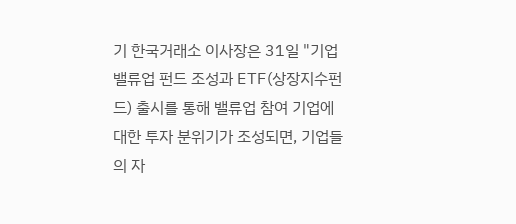기 한국거래소 이사장은 31일 "기업 밸류업 펀드 조성과 ETF(상장지수펀드) 출시를 통해 밸류업 참여 기업에 대한 투자 분위기가 조성되면, 기업들의 자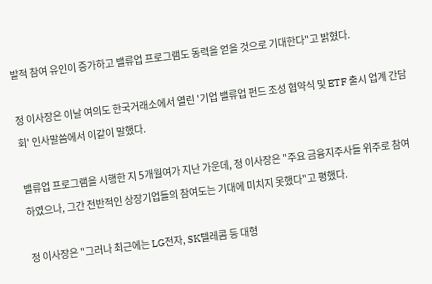발적 참여 유인이 증가하고 밸류업 프로그램도 동력을 얻을 것으로 기대한다"고 밝혔다.

정 이사장은 이날 여의도 한국거래소에서 열린 '기업 밸류업 펀드 조성 협약식 및 ETF 출시 업계 간담회' 인사말씀에서 이같이 말했다.

밸류업 프로그램을 시행한 지 5개월여가 지난 가운데, 정 이사장은 "주요 금융지주사들 위주로 참여하였으나, 그간 전반적인 상장기업들의 참여도는 기대에 미치지 못했다"고 평했다.

정 이사장은 "그러나 최근에는 LG전자, SK텔레콤 등 대형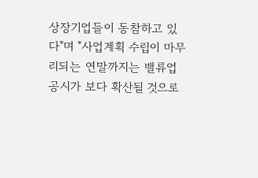상장기업들이 동참하고 있다"며 "사업계획 수립이 마무리되는 연말까지는 밸류업 공시가 보다 확산될 것으로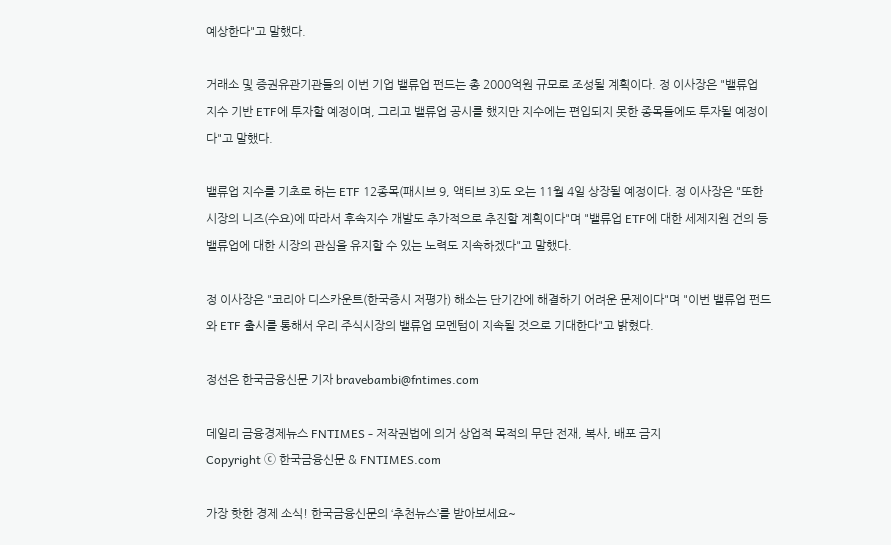예상한다"고 말했다.

거래소 및 증권유관기관들의 이번 기업 밸류업 펀드는 총 2000억원 규모로 조성될 계획이다. 정 이사장은 "밸류업 지수 기반 ETF에 투자할 예정이며, 그리고 밸류업 공시를 했지만 지수에는 편입되지 못한 종목들에도 투자될 예정이다"고 말했다.

밸류업 지수를 기초로 하는 ETF 12종목(패시브 9, 액티브 3)도 오는 11월 4일 상장될 예정이다. 정 이사장은 "또한 시장의 니즈(수요)에 따라서 후속지수 개발도 추가적으로 추진할 계획이다"며 "밸류업 ETF에 대한 세제지원 건의 등 밸류업에 대한 시장의 관심을 유지할 수 있는 노력도 지속하겠다"고 말했다.

정 이사장은 "코리아 디스카운트(한국증시 저평가) 해소는 단기간에 해결하기 어려운 문제이다"며 "이번 밸류업 펀드와 ETF 출시를 통해서 우리 주식시장의 밸류업 모멘텀이 지속될 것으로 기대한다"고 밝혔다.

정선은 한국금융신문 기자 bravebambi@fntimes.com

데일리 금융경제뉴스 FNTIMES - 저작권법에 의거 상업적 목적의 무단 전재, 복사, 배포 금지
Copyright ⓒ 한국금융신문 & FNTIMES.com

가장 핫한 경제 소식! 한국금융신문의 ‘추천뉴스’를 받아보세요~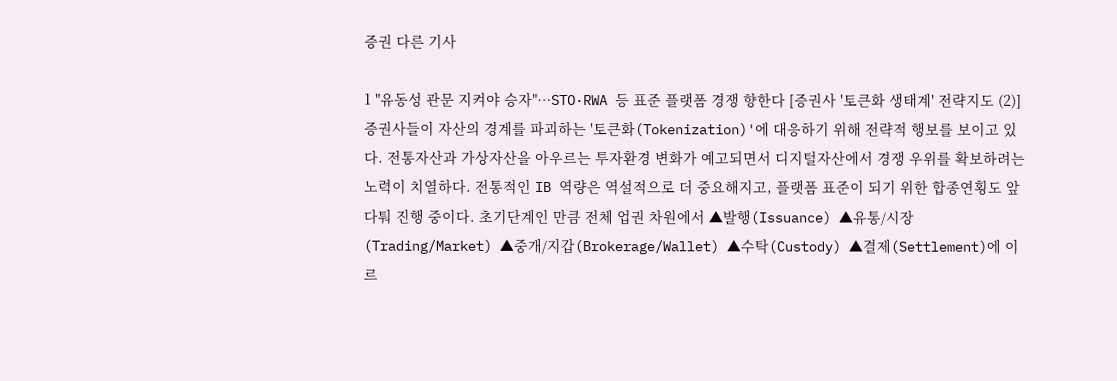증권 다른 기사

1 "유동성 관문 지켜야 승자"…STO·RWA 등 표준 플랫폼 경쟁 향한다 [증권사 '토큰화 생태계' 전략지도 (2)] 증권사들이 자산의 경계를 파괴하는 '토큰화(Tokenization)'에 대응하기 위해 전략적 행보를 보이고 있다. 전통자산과 가상자산을 아우르는 투자환경 변화가 예고되면서 디지털자산에서 경쟁 우위를 확보하려는 노력이 치열하다. 전통적인 IB 역량은 역설적으로 더 중요해지고, 플랫폼 표준이 되기 위한 합종연횡도 앞 다퉈 진행 중이다. 초기단계인 만큼 전체 업권 차원에서 ▲발행(Issuance) ▲유통/시장(Trading/Market) ▲중개/지갑(Brokerage/Wallet) ▲수탁(Custody) ▲결제(Settlement)에 이르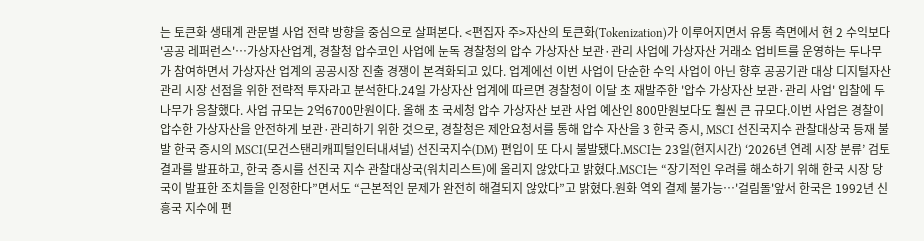는 토큰화 생태계 관문별 사업 전략 방향을 중심으로 살펴본다. <편집자 주>자산의 토큰화(Tokenization)가 이루어지면서 유통 측면에서 현 2 수익보다 '공공 레퍼런스'…가상자산업계, 경찰청 압수코인 사업에 눈독 경찰청의 압수 가상자산 보관·관리 사업에 가상자산 거래소 업비트를 운영하는 두나무가 참여하면서 가상자산 업계의 공공시장 진출 경쟁이 본격화되고 있다. 업계에선 이번 사업이 단순한 수익 사업이 아닌 향후 공공기관 대상 디지털자산 관리 시장 선점을 위한 전략적 투자라고 분석한다.24일 가상자산 업계에 따르면 경찰청이 이달 초 재발주한 '압수 가상자산 보관·관리 사업' 입찰에 두나무가 응찰했다. 사업 규모는 2억6700만원이다. 올해 초 국세청 압수 가상자산 보관 사업 예산인 800만원보다도 훨씬 큰 규모다.이번 사업은 경찰이 압수한 가상자산을 안전하게 보관·관리하기 위한 것으로, 경찰청은 제안요청서를 통해 압수 자산을 3 한국 증시, MSCI 선진국지수 관찰대상국 등재 불발 한국 증시의 MSCI(모건스탠리캐피털인터내셔널) 선진국지수(DM) 편입이 또 다시 불발됐다.MSCI는 23일(현지시간) ‘2026년 연례 시장 분류’ 검토 결과를 발표하고, 한국 증시를 선진국 지수 관찰대상국(워치리스트)에 올리지 않았다고 밝혔다.MSCI는 “장기적인 우려를 해소하기 위해 한국 시장 당국이 발표한 조치들을 인정한다”면서도 “근본적인 문제가 완전히 해결되지 않았다”고 밝혔다.원화 역외 결제 불가능…'걸림돌'앞서 한국은 1992년 신흥국 지수에 편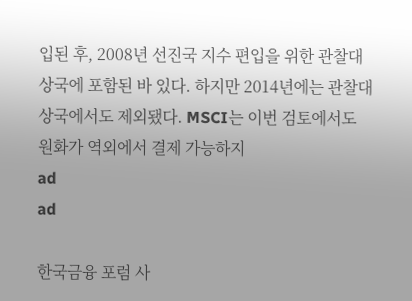입된 후, 2008년 선진국 지수 편입을 위한 관찰대상국에 포함된 바 있다. 하지만 2014년에는 관찰대상국에서도 제외됐다. MSCI는 이번 검토에서도 원화가 역외에서 결제 가능하지
ad
ad

한국금융 포럼 사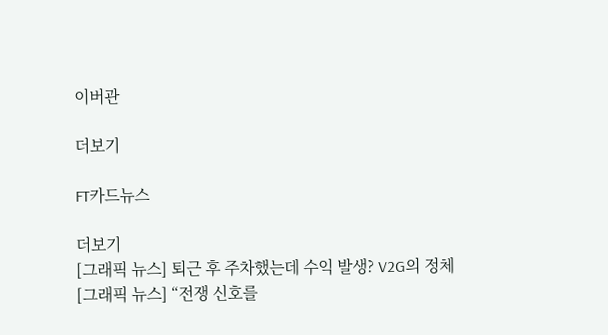이버관

더보기

FT카드뉴스

더보기
[그래픽 뉴스] 퇴근 후 주차했는데 수익 발생? V2G의 정체
[그래픽 뉴스] “전쟁 신호를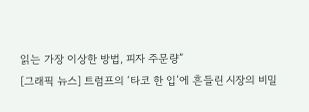읽는 가장 이상한 방법, 피자 주문량”
[그래픽 뉴스] 트럼프의 ‘타코 한 입’에 흔들린 시장의 비밀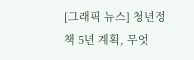[그래픽 뉴스] 청년정책 5년 계획, 무엇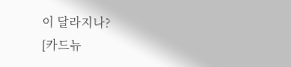이 달라지나?
[카드뉴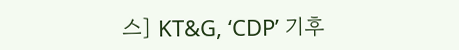스] KT&G, ‘CDP’ 기후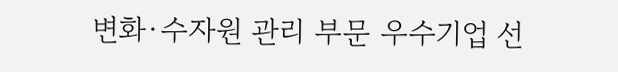변화·수자원 관리 부문 우수기업 선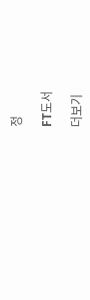정

FT도서

더보기